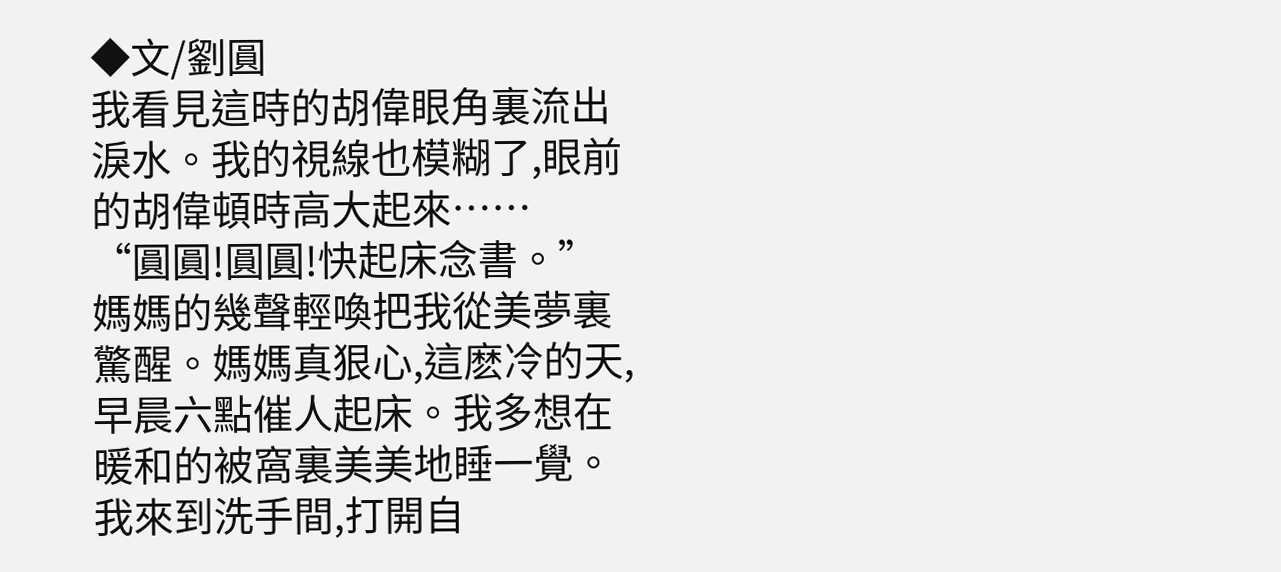◆文/劉圓
我看見這時的胡偉眼角裏流出淚水。我的視線也模糊了,眼前的胡偉頓時高大起來……
“圓圓!圓圓!快起床念書。”媽媽的幾聲輕喚把我從美夢裏驚醒。媽媽真狠心,這麽冷的天,早晨六點催人起床。我多想在暖和的被窩裏美美地睡一覺。我來到洗手間,打開自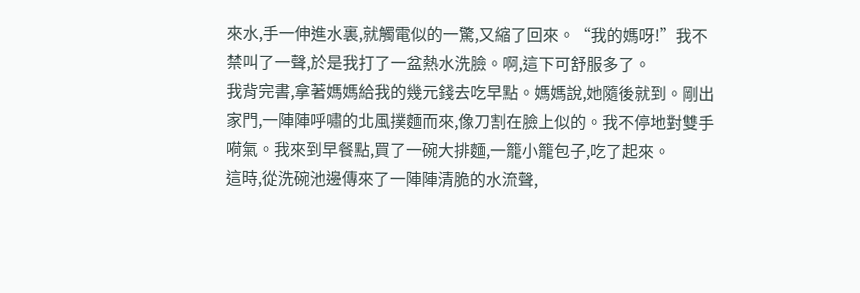來水,手一伸進水裏,就觸電似的一驚,又縮了回來。“我的媽呀!”我不禁叫了一聲,於是我打了一盆熱水洗臉。啊,這下可舒服多了。
我背完書,拿著媽媽給我的幾元錢去吃早點。媽媽說,她隨後就到。剛出家門,一陣陣呼嘯的北風撲麵而來,像刀割在臉上似的。我不停地對雙手嗬氣。我來到早餐點,買了一碗大排麵,一籠小籠包子,吃了起來。
這時,從洗碗池邊傳來了一陣陣清脆的水流聲,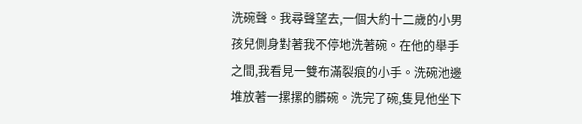洗碗聲。我尋聲望去,一個大約十二歲的小男孩兒側身對著我不停地洗著碗。在他的舉手之間,我看見一雙布滿裂痕的小手。洗碗池邊堆放著一摞摞的髒碗。洗完了碗,隻見他坐下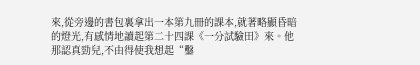來,從旁邊的書包裏拿出一本第九冊的課本,就著略顯昏暗的燈光,有感情地讀起第二十四課《一分試驗田》來。他那認真勁兒,不由得使我想起“鑿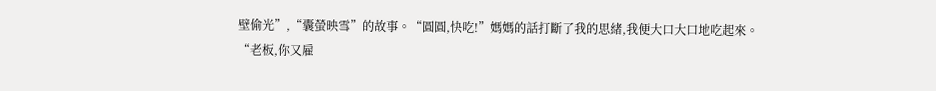壁偷光”,“囊螢映雪”的故事。“圓圓,快吃!”媽媽的話打斷了我的思緒,我便大口大口地吃起來。
“老板,你又雇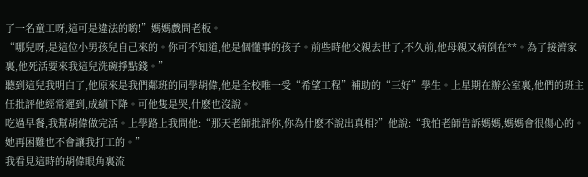了一名童工呀,這可是違法的喲!”媽媽戲問老板。
“哪兒呀,是這位小男孩兒自己來的。你可不知道,他是個懂事的孩子。前些時他父親去世了,不久前,他母親又病倒在**。為了接濟家裏,他死活要來我這兒洗碗掙點錢。”
聽到這兒我明白了,他原來是我們鄰班的同學胡偉,他是全校唯一受“希望工程”補助的“三好”學生。上星期在辦公室裏,他們的班主任批評他經常遲到,成績下降。可他隻是哭,什麽也沒說。
吃過早餐,我幫胡偉做完活。上學路上我問他:“那天老師批評你,你為什麽不說出真相?”他說:“我怕老師告訴媽媽,媽媽會很傷心的。她再困難也不會讓我打工的。”
我看見這時的胡偉眼角裏流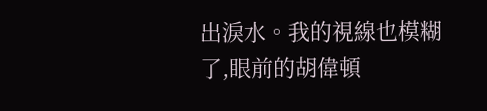出淚水。我的視線也模糊了,眼前的胡偉頓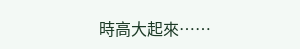時高大起來……